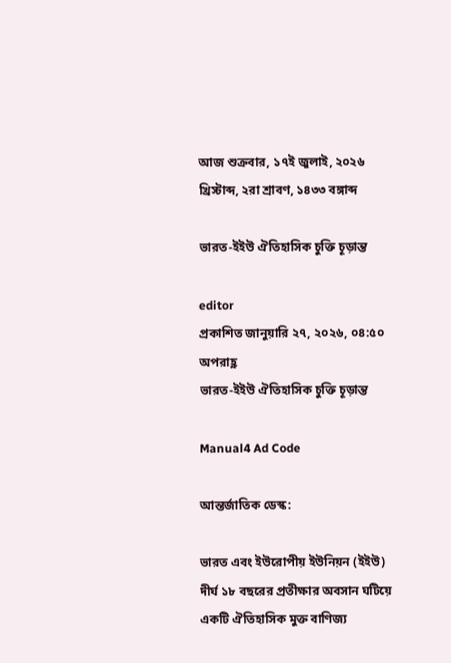আজ শুক্রবার, ১৭ই জুলাই, ২০২৬ খ্রিস্টাব্দ, ২রা শ্রাবণ, ১৪৩৩ বঙ্গাব্দ

ভারত-ইইউ ঐতিহাসিক চুক্তি চূড়ান্ত

editor
প্রকাশিত জানুয়ারি ২৭, ২০২৬, ০৪:৫০ অপরাহ্ণ
ভারত-ইইউ ঐতিহাসিক চুক্তি চূড়ান্ত

Manual4 Ad Code

আন্তর্জাতিক ডেস্ক:

ভারত এবং ইউরোপীয় ইউনিয়ন (ইইউ) দীর্ঘ ১৮ বছরের প্রতীক্ষার অবসান ঘটিয়ে একটি ঐতিহাসিক মুক্ত বাণিজ্য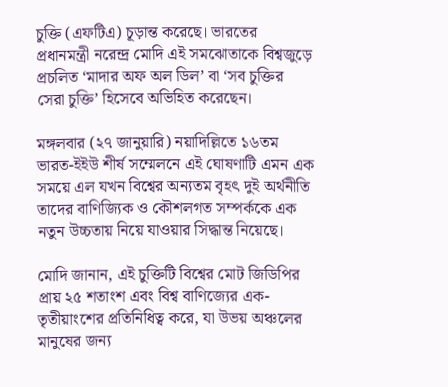চুক্তি (এফটিএ) চূড়ান্ত করেছে। ভারতের প্রধানমন্ত্রী নরেন্দ্র মোদি এই সমঝোতাকে বিশ্বজুড়ে প্রচলিত ‘মাদার অফ অল ডিল’ বা ‘সব চুক্তির সেরা চুক্তি’ হিসেবে অভিহিত করেছেন।

মঙ্গলবার (২৭ জানুয়ারি) নয়াদিল্লিতে ১৬তম ভারত-ইইউ শীর্ষ সম্মেলনে এই ঘোষণাটি এমন এক সময়ে এল যখন বিশ্বের অন্যতম বৃহৎ দুই অর্থনীতি তাদের বাণিজ্যিক ও কৌশলগত সম্পর্ককে এক নতুন উচ্চতায় নিয়ে যাওয়ার সিদ্ধান্ত নিয়েছে।

মোদি জানান, এই চুক্তিটি বিশ্বের মোট জিডিপির প্রায় ২৫ শতাংশ এবং বিশ্ব বাণিজ্যের এক-তৃতীয়াংশের প্রতিনিধিত্ব করে, যা উভয় অঞ্চলের মানুষের জন্য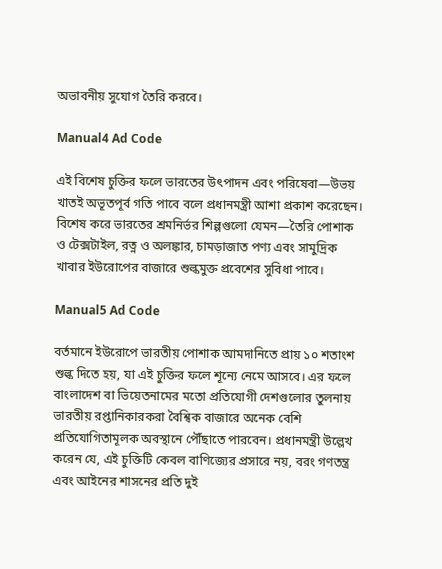অভাবনীয় সুযোগ তৈরি করবে।

Manual4 Ad Code

এই বিশেষ চুক্তির ফলে ভারতের উৎপাদন এবং পরিষেবা—উভয় খাতই অভূতপূর্ব গতি পাবে বলে প্রধানমন্ত্রী আশা প্রকাশ করেছেন। বিশেষ করে ভারতের শ্রমনির্ভর শিল্পগুলো যেমন—তৈরি পোশাক ও টেক্সটাইল, রত্ন ও অলঙ্কার, চামড়াজাত পণ্য এবং সামুদ্রিক খাবার ইউরোপের বাজারে শুল্কমুক্ত প্রবেশের সুবিধা পাবে।

Manual5 Ad Code

বর্তমানে ইউরোপে ভারতীয় পোশাক আমদানিতে প্রায় ১০ শতাংশ শুল্ক দিতে হয়, যা এই চুক্তির ফলে শূন্যে নেমে আসবে। এর ফলে বাংলাদেশ বা ভিয়েতনামের মতো প্রতিযোগী দেশগুলোর তুলনায় ভারতীয় রপ্তানিকারকরা বৈশ্বিক বাজারে অনেক বেশি প্রতিযোগিতামূলক অবস্থানে পৌঁছাতে পারবেন। প্রধানমন্ত্রী উল্লেখ করেন যে, এই চুক্তিটি কেবল বাণিজ্যের প্রসারে নয়, বরং গণতন্ত্র এবং আইনের শাসনের প্রতি দুই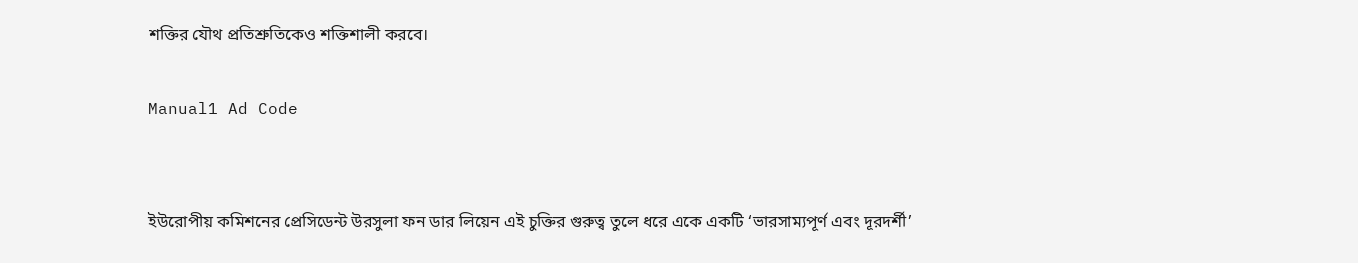শক্তির যৌথ প্রতিশ্রুতিকেও শক্তিশালী করবে।

Manual1 Ad Code


ইউরোপীয় কমিশনের প্রেসিডেন্ট উরসুলা ফন ডার লিয়েন এই চুক্তির গুরুত্ব তুলে ধরে একে একটি ‘ভারসাম্যপূর্ণ এবং দূরদর্শী’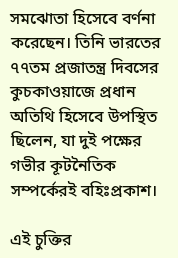সমঝোতা হিসেবে বর্ণনা করেছেন। তিনি ভারতের ৭৭তম প্রজাতন্ত্র দিবসের কুচকাওয়াজে প্রধান অতিথি হিসেবে উপস্থিত ছিলেন, যা দুই পক্ষের গভীর কূটনৈতিক সম্পর্কেরই বহিঃপ্রকাশ।

এই চুক্তির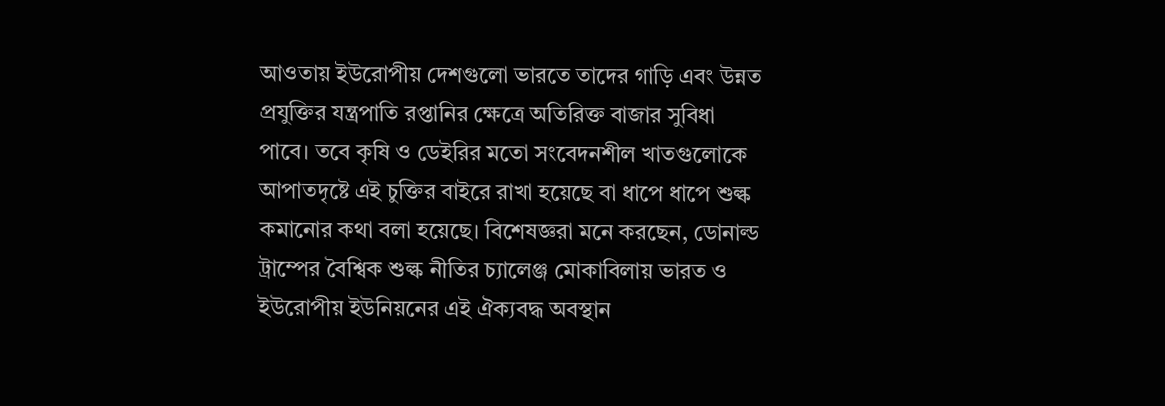আওতায় ইউরোপীয় দেশগুলো ভারতে তাদের গাড়ি এবং উন্নত প্রযুক্তির যন্ত্রপাতি রপ্তানির ক্ষেত্রে অতিরিক্ত বাজার সুবিধা পাবে। তবে কৃষি ও ডেইরির মতো সংবেদনশীল খাতগুলোকে আপাতদৃষ্টে এই চুক্তির বাইরে রাখা হয়েছে বা ধাপে ধাপে শুল্ক কমানোর কথা বলা হয়েছে। বিশেষজ্ঞরা মনে করছেন, ডোনাল্ড ট্রাম্পের বৈশ্বিক শুল্ক নীতির চ্যালেঞ্জ মোকাবিলায় ভারত ও ইউরোপীয় ইউনিয়নের এই ঐক্যবদ্ধ অবস্থান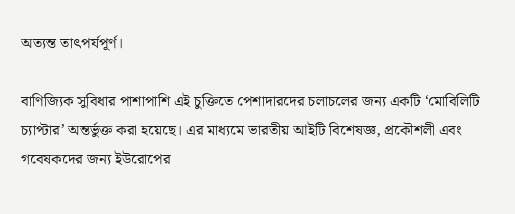অত্যন্ত তাৎপর্যপূর্ণ।

বাণিজ্যিক সুবিধার পাশাপাশি এই চুক্তিতে পেশাদারদের চলাচলের জন্য একটি ‘মোবিলিটি চ্যাপ্টার’ অন্তর্ভুক্ত করা হয়েছে। এর মাধ্যমে ভারতীয় আইটি বিশেষজ্ঞ, প্রকৌশলী এবং গবেষকদের জন্য ইউরোপের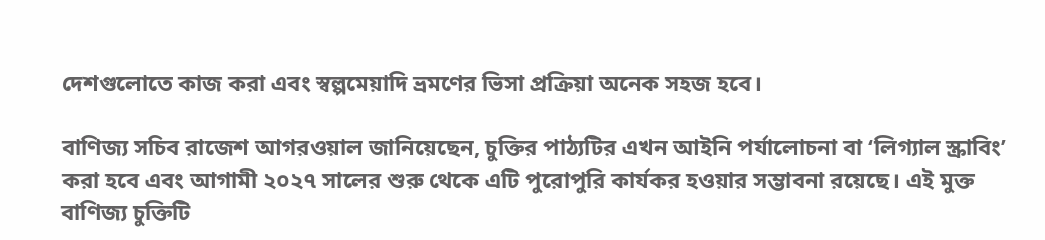দেশগুলোতে কাজ করা এবং স্বল্পমেয়াদি ভ্রমণের ভিসা প্রক্রিয়া অনেক সহজ হবে।

বাণিজ্য সচিব রাজেশ আগরওয়াল জানিয়েছেন, চুক্তির পাঠ্যটির এখন আইনি পর্যালোচনা বা ‘লিগ্যাল স্ক্রাবিং’ করা হবে এবং আগামী ২০২৭ সালের শুরু থেকে এটি পুরোপুরি কার্যকর হওয়ার সম্ভাবনা রয়েছে। এই মুক্ত বাণিজ্য চুক্তিটি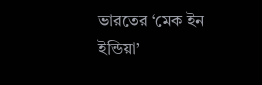ভারতের ‘মেক ইন ইন্ডিয়া’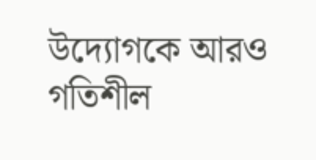উদ্যোগকে আরও গতিশীল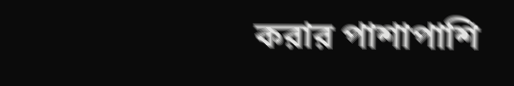করার পাশাপাশি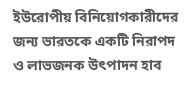ইউরোপীয় বিনিয়োগকারীদের জন্য ভারতকে একটি নিরাপদ ও লাভজনক উৎপাদন হাব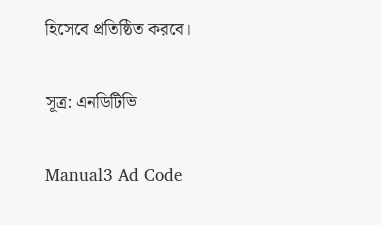হিসেবে প্রতিষ্ঠিত করবে।

সূত্র: এনডিটিভি

Manual3 Ad Code